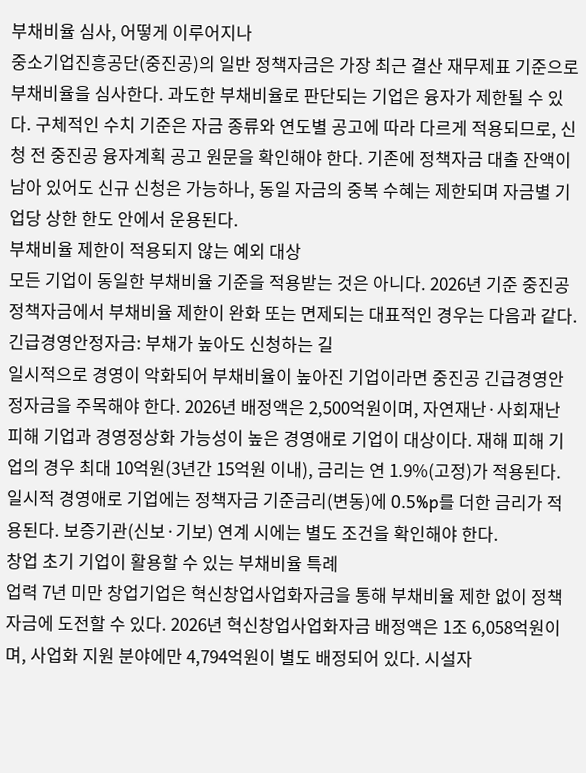부채비율 심사, 어떻게 이루어지나
중소기업진흥공단(중진공)의 일반 정책자금은 가장 최근 결산 재무제표 기준으로 부채비율을 심사한다. 과도한 부채비율로 판단되는 기업은 융자가 제한될 수 있다. 구체적인 수치 기준은 자금 종류와 연도별 공고에 따라 다르게 적용되므로, 신청 전 중진공 융자계획 공고 원문을 확인해야 한다. 기존에 정책자금 대출 잔액이 남아 있어도 신규 신청은 가능하나, 동일 자금의 중복 수혜는 제한되며 자금별 기업당 상한 한도 안에서 운용된다.
부채비율 제한이 적용되지 않는 예외 대상
모든 기업이 동일한 부채비율 기준을 적용받는 것은 아니다. 2026년 기준 중진공 정책자금에서 부채비율 제한이 완화 또는 면제되는 대표적인 경우는 다음과 같다.
긴급경영안정자금: 부채가 높아도 신청하는 길
일시적으로 경영이 악화되어 부채비율이 높아진 기업이라면 중진공 긴급경영안정자금을 주목해야 한다. 2026년 배정액은 2,500억원이며, 자연재난·사회재난 피해 기업과 경영정상화 가능성이 높은 경영애로 기업이 대상이다. 재해 피해 기업의 경우 최대 10억원(3년간 15억원 이내), 금리는 연 1.9%(고정)가 적용된다. 일시적 경영애로 기업에는 정책자금 기준금리(변동)에 0.5%p를 더한 금리가 적용된다. 보증기관(신보·기보) 연계 시에는 별도 조건을 확인해야 한다.
창업 초기 기업이 활용할 수 있는 부채비율 특례
업력 7년 미만 창업기업은 혁신창업사업화자금을 통해 부채비율 제한 없이 정책자금에 도전할 수 있다. 2026년 혁신창업사업화자금 배정액은 1조 6,058억원이며, 사업화 지원 분야에만 4,794억원이 별도 배정되어 있다. 시설자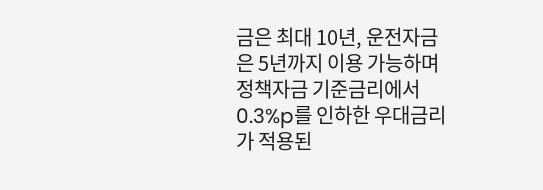금은 최대 10년, 운전자금은 5년까지 이용 가능하며 정책자금 기준금리에서 0.3%p를 인하한 우대금리가 적용된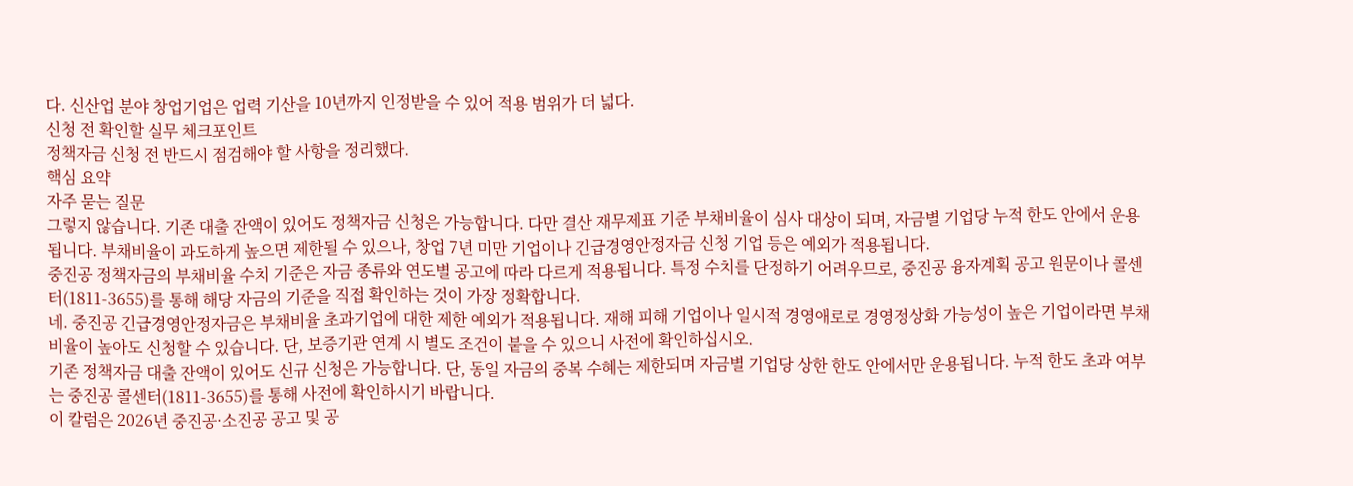다. 신산업 분야 창업기업은 업력 기산을 10년까지 인정받을 수 있어 적용 범위가 더 넓다.
신청 전 확인할 실무 체크포인트
정책자금 신청 전 반드시 점검해야 할 사항을 정리했다.
핵심 요약
자주 묻는 질문
그렇지 않습니다. 기존 대출 잔액이 있어도 정책자금 신청은 가능합니다. 다만 결산 재무제표 기준 부채비율이 심사 대상이 되며, 자금별 기업당 누적 한도 안에서 운용됩니다. 부채비율이 과도하게 높으면 제한될 수 있으나, 창업 7년 미만 기업이나 긴급경영안정자금 신청 기업 등은 예외가 적용됩니다.
중진공 정책자금의 부채비율 수치 기준은 자금 종류와 연도별 공고에 따라 다르게 적용됩니다. 특정 수치를 단정하기 어려우므로, 중진공 융자계획 공고 원문이나 콜센터(1811-3655)를 통해 해당 자금의 기준을 직접 확인하는 것이 가장 정확합니다.
네. 중진공 긴급경영안정자금은 부채비율 초과기업에 대한 제한 예외가 적용됩니다. 재해 피해 기업이나 일시적 경영애로로 경영정상화 가능성이 높은 기업이라면 부채비율이 높아도 신청할 수 있습니다. 단, 보증기관 연계 시 별도 조건이 붙을 수 있으니 사전에 확인하십시오.
기존 정책자금 대출 잔액이 있어도 신규 신청은 가능합니다. 단, 동일 자금의 중복 수혜는 제한되며 자금별 기업당 상한 한도 안에서만 운용됩니다. 누적 한도 초과 여부는 중진공 콜센터(1811-3655)를 통해 사전에 확인하시기 바랍니다.
이 칼럼은 2026년 중진공·소진공 공고 및 공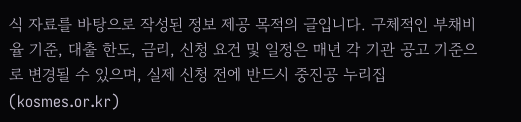식 자료를 바탕으로 작성된 정보 제공 목적의 글입니다. 구체적인 부채비율 기준, 대출 한도, 금리, 신청 요건 및 일정은 매년 각 기관 공고 기준으로 변경될 수 있으며, 실제 신청 전에 반드시 중진공 누리집(kosmes.or.kr)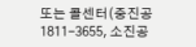또는 콜센터(중진공 1811-3655, 소진공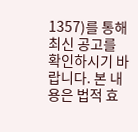1357)를 통해 최신 공고를 확인하시기 바랍니다. 본 내용은 법적 효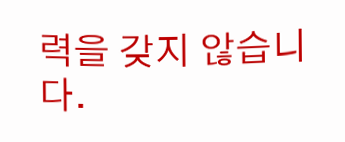력을 갖지 않습니다.